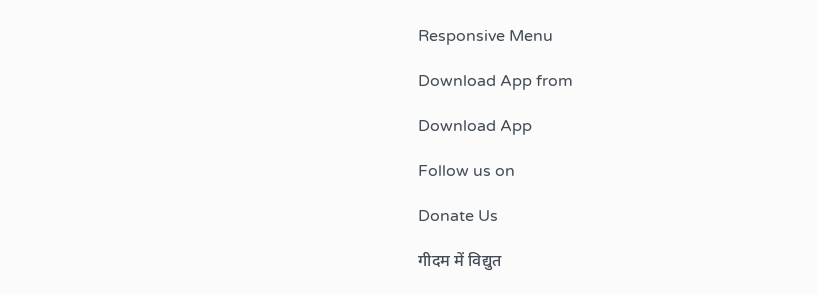Responsive Menu

Download App from

Download App

Follow us on

Donate Us

गीदम में विद्युत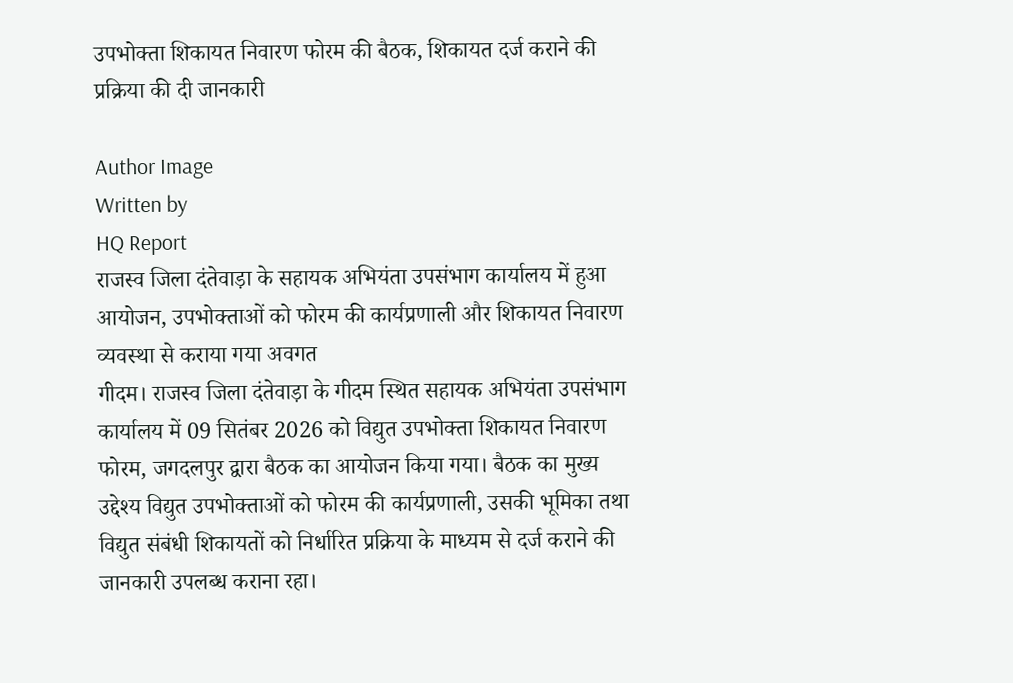उपभोक्ता शिकायत निवारण फोरम की बैठक, शिकायत दर्ज कराने की प्रक्रिया की दी जानकारी

Author Image
Written by
HQ Report
राजस्व जिला दंतेवाड़ा के सहायक अभियंता उपसंभाग कार्यालय में हुआ आयोजन, उपभोक्ताओं को फोरम की कार्यप्रणाली और शिकायत निवारण व्यवस्था से कराया गया अवगत
गीदम। राजस्व जिला दंतेवाड़ा के गीदम स्थित सहायक अभियंता उपसंभाग कार्यालय में 09 सितंबर 2026 को विद्युत उपभोक्ता शिकायत निवारण फोरम, जगदलपुर द्वारा बैठक का आयोजन किया गया। बैठक का मुख्य उद्देश्य विद्युत उपभोक्ताओं को फोरम की कार्यप्रणाली, उसकी भूमिका तथा विद्युत संबंधी शिकायतों को निर्धारित प्रक्रिया के माध्यम से दर्ज कराने की जानकारी उपलब्ध कराना रहा।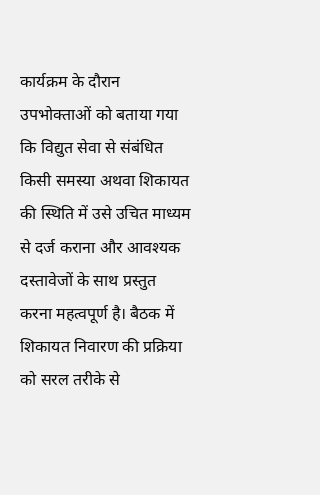कार्यक्रम के दौरान उपभोक्ताओं को बताया गया कि विद्युत सेवा से संबंधित किसी समस्या अथवा शिकायत की स्थिति में उसे उचित माध्यम से दर्ज कराना और आवश्यक दस्तावेजों के साथ प्रस्तुत करना महत्वपूर्ण है। बैठक में शिकायत निवारण की प्रक्रिया को सरल तरीके से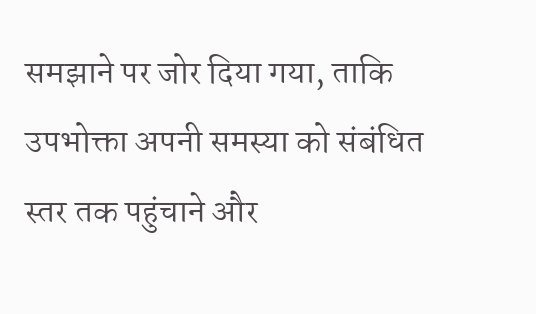समझाने पर जोर दिया गया, ताकि उपभोक्ता अपनी समस्या को संबंधित स्तर तक पहुंचाने और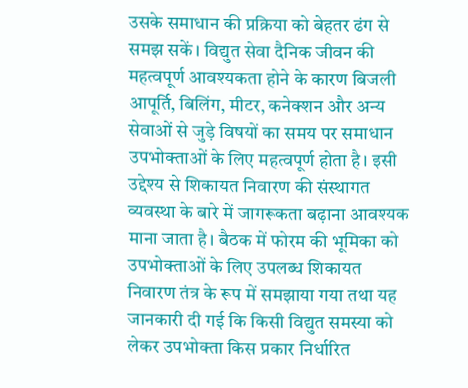उसके समाधान की प्रक्रिया को बेहतर ढंग से समझ सकें। विद्युत सेवा दैनिक जीवन की महत्वपूर्ण आवश्यकता होने के कारण बिजली आपूर्ति, बिलिंग, मीटर, कनेक्शन और अन्य सेवाओं से जुड़े विषयों का समय पर समाधान उपभोक्ताओं के लिए महत्वपूर्ण होता है। इसी उद्देश्य से शिकायत निवारण की संस्थागत व्यवस्था के बारे में जागरूकता बढ़ाना आवश्यक माना जाता है। बैठक में फोरम की भूमिका को उपभोक्ताओं के लिए उपलब्ध शिकायत निवारण तंत्र के रूप में समझाया गया तथा यह जानकारी दी गई कि किसी विद्युत समस्या को लेकर उपभोक्ता किस प्रकार निर्धारित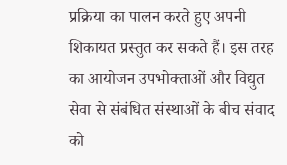प्रक्रिया का पालन करते हुए अपनी शिकायत प्रस्तुत कर सकते हैं। इस तरह का आयोजन उपभोक्ताओं और विद्युत सेवा से संबंधित संस्थाओं के बीच संवाद को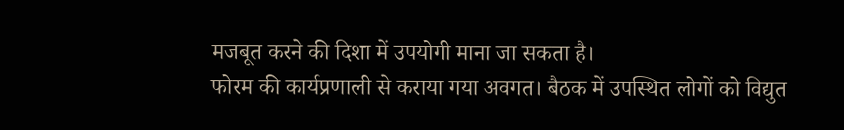मजबूत करने की दिशा में उपयोगी माना जा सकता है।
फोरम की कार्यप्रणाली से कराया गया अवगत। बैठक में उपस्थित लोगों को विद्युत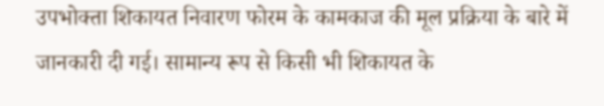उपभोक्ता शिकायत निवारण फोरम के कामकाज की मूल प्रक्रिया के बारे में जानकारी दी गई। सामान्य रूप से किसी भी शिकायत के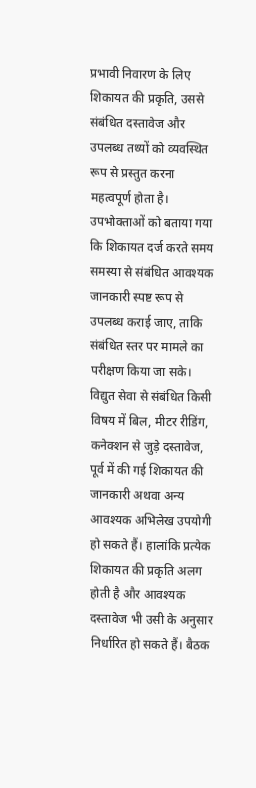प्रभावी निवारण के लिए शिकायत की प्रकृति, उससे संबंधित दस्तावेज और उपलब्ध तथ्यों को व्यवस्थित रूप से प्रस्तुत करना महत्वपूर्ण होता है। उपभोक्ताओं को बताया गया कि शिकायत दर्ज करते समय समस्या से संबंधित आवश्यक जानकारी स्पष्ट रूप से उपलब्ध कराई जाए, ताकि संबंधित स्तर पर मामले का परीक्षण किया जा सके। विद्युत सेवा से संबंधित किसी विषय में बिल, मीटर रीडिंग, कनेक्शन से जुड़े दस्तावेज, पूर्व में की गई शिकायत की जानकारी अथवा अन्य आवश्यक अभिलेख उपयोगी हो सकते हैं। हालांकि प्रत्येक शिकायत की प्रकृति अलग होती है और आवश्यक दस्तावेज भी उसी के अनुसार निर्धारित हो सकते हैं। बैठक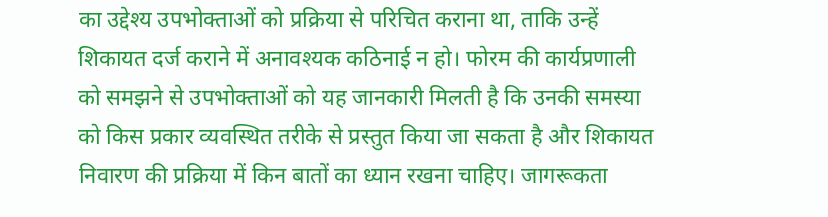का उद्देश्य उपभोक्ताओं को प्रक्रिया से परिचित कराना था, ताकि उन्हें शिकायत दर्ज कराने में अनावश्यक कठिनाई न हो। फोरम की कार्यप्रणाली को समझने से उपभोक्ताओं को यह जानकारी मिलती है कि उनकी समस्या को किस प्रकार व्यवस्थित तरीके से प्रस्तुत किया जा सकता है और शिकायत निवारण की प्रक्रिया में किन बातों का ध्यान रखना चाहिए। जागरूकता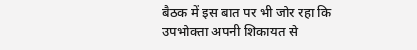बैठक में इस बात पर भी जोर रहा कि उपभोक्ता अपनी शिकायत से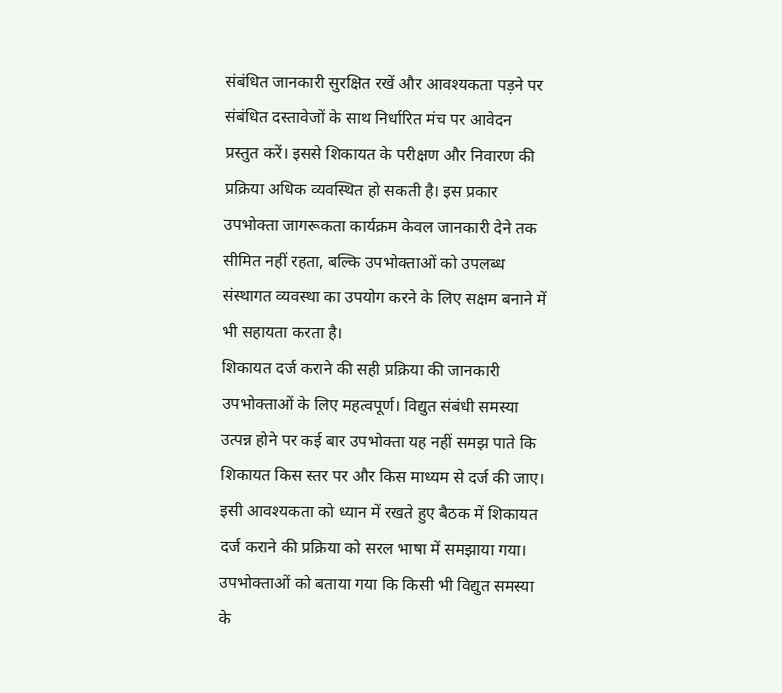संबंधित जानकारी सुरक्षित रखें और आवश्यकता पड़ने पर संबंधित दस्तावेजों के साथ निर्धारित मंच पर आवेदन प्रस्तुत करें। इससे शिकायत के परीक्षण और निवारण की प्रक्रिया अधिक व्यवस्थित हो सकती है। इस प्रकार उपभोक्ता जागरूकता कार्यक्रम केवल जानकारी देने तक सीमित नहीं रहता, बल्कि उपभोक्ताओं को उपलब्ध संस्थागत व्यवस्था का उपयोग करने के लिए सक्षम बनाने में भी सहायता करता है।
शिकायत दर्ज कराने की सही प्रक्रिया की जानकारी उपभोक्ताओं के लिए महत्वपूर्ण। विद्युत संबंधी समस्या उत्पन्न होने पर कई बार उपभोक्ता यह नहीं समझ पाते कि शिकायत किस स्तर पर और किस माध्यम से दर्ज की जाए। इसी आवश्यकता को ध्यान में रखते हुए बैठक में शिकायत दर्ज कराने की प्रक्रिया को सरल भाषा में समझाया गया। उपभोक्ताओं को बताया गया कि किसी भी विद्युत समस्या के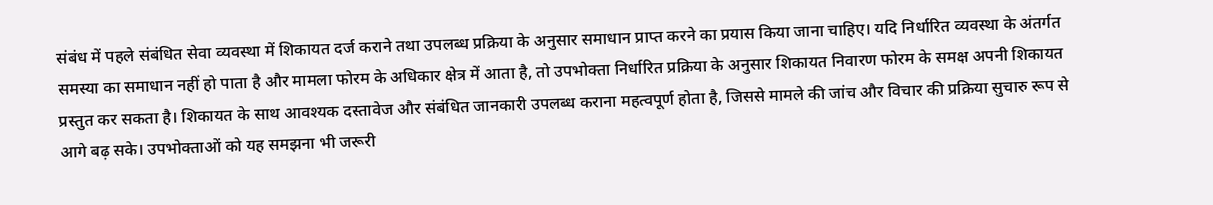संबंध में पहले संबंधित सेवा व्यवस्था में शिकायत दर्ज कराने तथा उपलब्ध प्रक्रिया के अनुसार समाधान प्राप्त करने का प्रयास किया जाना चाहिए। यदि निर्धारित व्यवस्था के अंतर्गत समस्या का समाधान नहीं हो पाता है और मामला फोरम के अधिकार क्षेत्र में आता है, तो उपभोक्ता निर्धारित प्रक्रिया के अनुसार शिकायत निवारण फोरम के समक्ष अपनी शिकायत प्रस्तुत कर सकता है। शिकायत के साथ आवश्यक दस्तावेज और संबंधित जानकारी उपलब्ध कराना महत्वपूर्ण होता है, जिससे मामले की जांच और विचार की प्रक्रिया सुचारु रूप से आगे बढ़ सके। उपभोक्ताओं को यह समझना भी जरूरी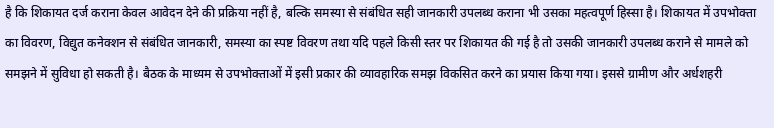है कि शिकायत दर्ज कराना केवल आवेदन देने की प्रक्रिया नहीं है, बल्कि समस्या से संबंधित सही जानकारी उपलब्ध कराना भी उसका महत्वपूर्ण हिस्सा है। शिकायत में उपभोक्ता का विवरण, विद्युत कनेक्शन से संबंधित जानकारी, समस्या का स्पष्ट विवरण तथा यदि पहले किसी स्तर पर शिकायत की गई है तो उसकी जानकारी उपलब्ध कराने से मामले को समझने में सुविधा हो सकती है। बैठक के माध्यम से उपभोक्ताओं में इसी प्रकार की व्यावहारिक समझ विकसित करने का प्रयास किया गया। इससे ग्रामीण और अर्धशहरी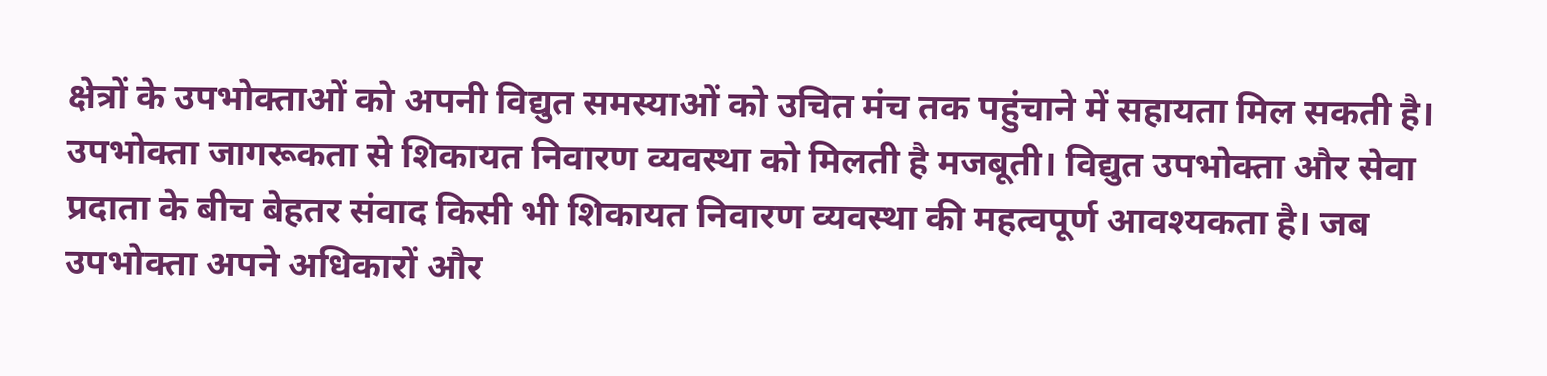क्षेत्रों के उपभोक्ताओं को अपनी विद्युत समस्याओं को उचित मंच तक पहुंचाने में सहायता मिल सकती है।
उपभोक्ता जागरूकता से शिकायत निवारण व्यवस्था को मिलती है मजबूती। विद्युत उपभोक्ता और सेवा प्रदाता के बीच बेहतर संवाद किसी भी शिकायत निवारण व्यवस्था की महत्वपूर्ण आवश्यकता है। जब उपभोक्ता अपने अधिकारों और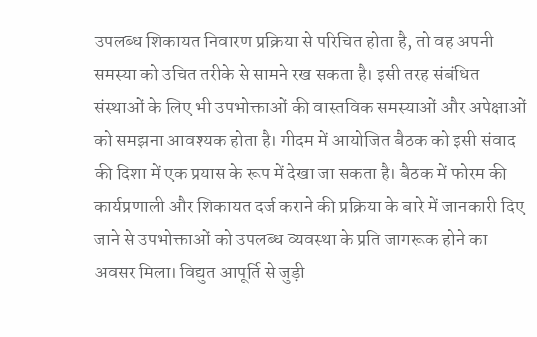उपलब्ध शिकायत निवारण प्रक्रिया से परिचित होता है, तो वह अपनी समस्या को उचित तरीके से सामने रख सकता है। इसी तरह संबंधित संस्थाओं के लिए भी उपभोक्ताओं की वास्तविक समस्याओं और अपेक्षाओं को समझना आवश्यक होता है। गीदम में आयोजित बैठक को इसी संवाद की दिशा में एक प्रयास के रूप में देखा जा सकता है। बैठक में फोरम की कार्यप्रणाली और शिकायत दर्ज कराने की प्रक्रिया के बारे में जानकारी दिए जाने से उपभोक्ताओं को उपलब्ध व्यवस्था के प्रति जागरूक होने का अवसर मिला। विद्युत आपूर्ति से जुड़ी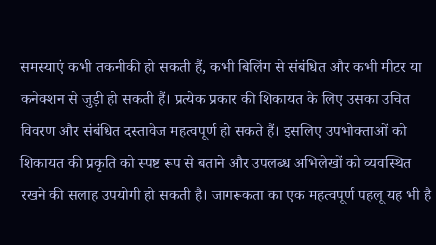समस्याएं कभी तकनीकी हो सकती हैं, कभी बिलिंग से संबंधित और कभी मीटर या कनेक्शन से जुड़ी हो सकती हैं। प्रत्येक प्रकार की शिकायत के लिए उसका उचित विवरण और संबंधित दस्तावेज महत्वपूर्ण हो सकते हैं। इसलिए उपभोक्ताओं को शिकायत की प्रकृति को स्पष्ट रूप से बताने और उपलब्ध अभिलेखों को व्यवस्थित रखने की सलाह उपयोगी हो सकती है। जागरूकता का एक महत्वपूर्ण पहलू यह भी है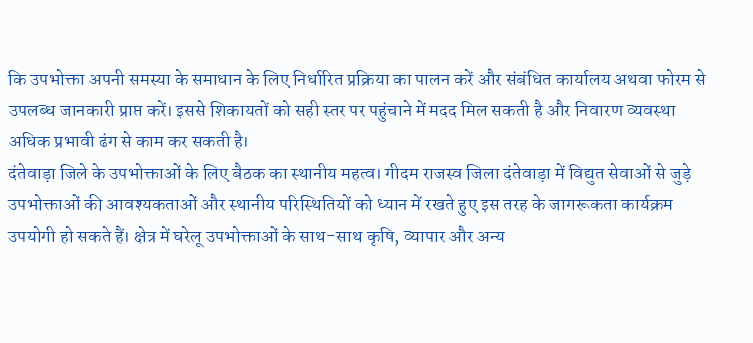कि उपभोक्ता अपनी समस्या के समाधान के लिए निर्धारित प्रक्रिया का पालन करें और संबंधित कार्यालय अथवा फोरम से उपलब्ध जानकारी प्राप्त करें। इससे शिकायतों को सही स्तर पर पहुंचाने में मदद मिल सकती है और निवारण व्यवस्था अधिक प्रभावी ढंग से काम कर सकती है।
दंतेवाड़ा जिले के उपभोक्ताओं के लिए बैठक का स्थानीय महत्व। गीदम राजस्व जिला दंतेवाड़ा में विद्युत सेवाओं से जुड़े उपभोक्ताओं की आवश्यकताओं और स्थानीय परिस्थितियों को ध्यान में रखते हुए इस तरह के जागरूकता कार्यक्रम उपयोगी हो सकते हैं। क्षेत्र में घरेलू उपभोक्ताओं के साथ-साथ कृषि, व्यापार और अन्य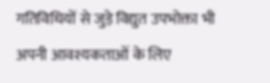गतिविधियों से जुड़े विद्युत उपभोक्ता भी अपनी आवश्यकताओं के लिए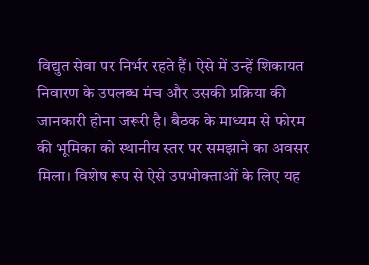विद्युत सेवा पर निर्भर रहते हैं। ऐसे में उन्हें शिकायत निवारण के उपलब्ध मंच और उसकी प्रक्रिया की जानकारी होना जरूरी है। बैठक के माध्यम से फोरम की भूमिका को स्थानीय स्तर पर समझाने का अवसर मिला। विशेष रूप से ऐसे उपभोक्ताओं के लिए यह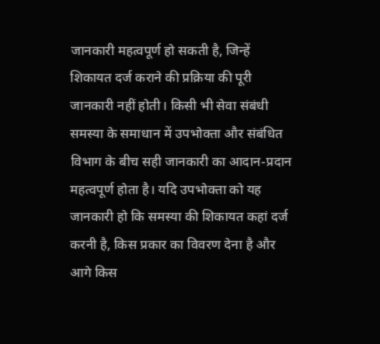जानकारी महत्वपूर्ण हो सकती है, जिन्हें शिकायत दर्ज कराने की प्रक्रिया की पूरी जानकारी नहीं होती। किसी भी सेवा संबंधी समस्या के समाधान में उपभोक्ता और संबंधित विभाग के बीच सही जानकारी का आदान-प्रदान महत्वपूर्ण होता है। यदि उपभोक्ता को यह जानकारी हो कि समस्या की शिकायत कहां दर्ज करनी है, किस प्रकार का विवरण देना है और आगे किस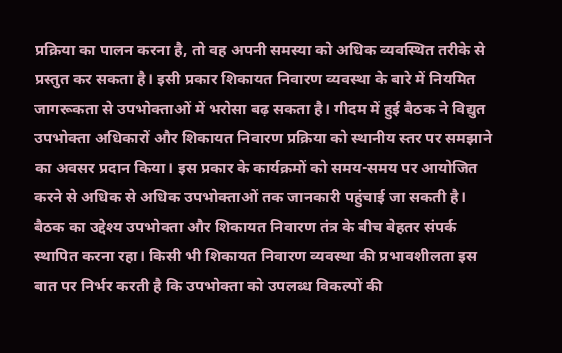प्रक्रिया का पालन करना है, तो वह अपनी समस्या को अधिक व्यवस्थित तरीके से प्रस्तुत कर सकता है। इसी प्रकार शिकायत निवारण व्यवस्था के बारे में नियमित जागरूकता से उपभोक्ताओं में भरोसा बढ़ सकता है। गीदम में हुई बैठक ने विद्युत उपभोक्ता अधिकारों और शिकायत निवारण प्रक्रिया को स्थानीय स्तर पर समझाने का अवसर प्रदान किया। इस प्रकार के कार्यक्रमों को समय-समय पर आयोजित करने से अधिक से अधिक उपभोक्ताओं तक जानकारी पहुंचाई जा सकती है।
बैठक का उद्देश्य उपभोक्ता और शिकायत निवारण तंत्र के बीच बेहतर संपर्क स्थापित करना रहा। किसी भी शिकायत निवारण व्यवस्था की प्रभावशीलता इस बात पर निर्भर करती है कि उपभोक्ता को उपलब्ध विकल्पों की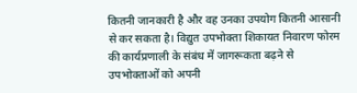कितनी जानकारी है और वह उनका उपयोग कितनी आसानी से कर सकता है। विद्युत उपभोक्ता शिकायत निवारण फोरम की कार्यप्रणाली के संबंध में जागरूकता बढ़ने से उपभोक्ताओं को अपनी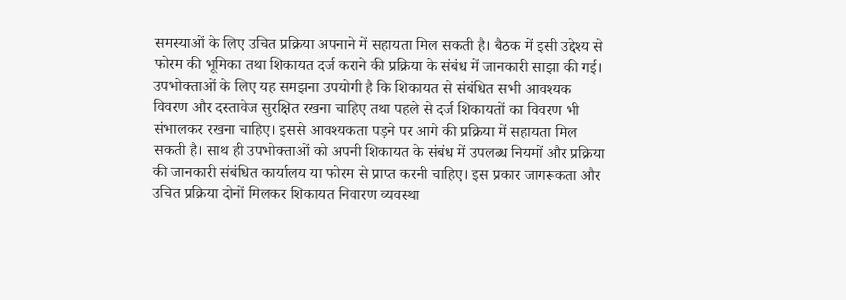समस्याओं के लिए उचित प्रक्रिया अपनाने में सहायता मिल सकती है। बैठक में इसी उद्देश्य से फोरम की भूमिका तथा शिकायत दर्ज कराने की प्रक्रिया के संबंध में जानकारी साझा की गई। उपभोक्ताओं के लिए यह समझना उपयोगी है कि शिकायत से संबंधित सभी आवश्यक विवरण और दस्तावेज सुरक्षित रखना चाहिए तथा पहले से दर्ज शिकायतों का विवरण भी संभालकर रखना चाहिए। इससे आवश्यकता पड़ने पर आगे की प्रक्रिया में सहायता मिल सकती है। साथ ही उपभोक्ताओं को अपनी शिकायत के संबंध में उपलब्ध नियमों और प्रक्रिया की जानकारी संबंधित कार्यालय या फोरम से प्राप्त करनी चाहिए। इस प्रकार जागरूकता और उचित प्रक्रिया दोनों मिलकर शिकायत निवारण व्यवस्था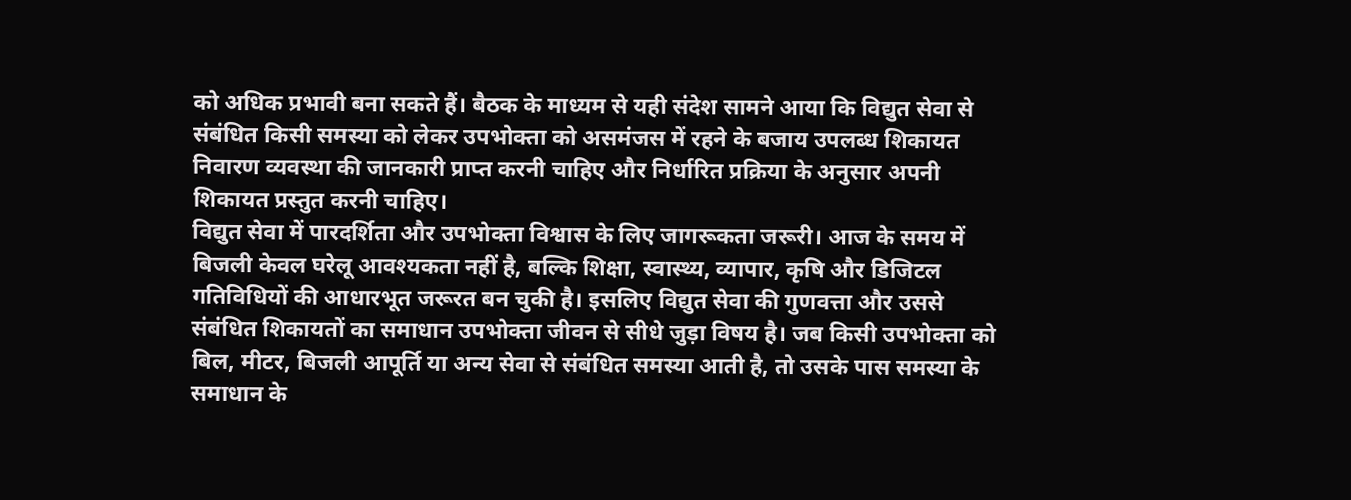को अधिक प्रभावी बना सकते हैं। बैठक के माध्यम से यही संदेश सामने आया कि विद्युत सेवा से संबंधित किसी समस्या को लेकर उपभोक्ता को असमंजस में रहने के बजाय उपलब्ध शिकायत निवारण व्यवस्था की जानकारी प्राप्त करनी चाहिए और निर्धारित प्रक्रिया के अनुसार अपनी शिकायत प्रस्तुत करनी चाहिए।
विद्युत सेवा में पारदर्शिता और उपभोक्ता विश्वास के लिए जागरूकता जरूरी। आज के समय में बिजली केवल घरेलू आवश्यकता नहीं है, बल्कि शिक्षा, स्वास्थ्य, व्यापार, कृषि और डिजिटल गतिविधियों की आधारभूत जरूरत बन चुकी है। इसलिए विद्युत सेवा की गुणवत्ता और उससे संबंधित शिकायतों का समाधान उपभोक्ता जीवन से सीधे जुड़ा विषय है। जब किसी उपभोक्ता को बिल, मीटर, बिजली आपूर्ति या अन्य सेवा से संबंधित समस्या आती है, तो उसके पास समस्या के समाधान के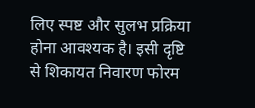लिए स्पष्ट और सुलभ प्रक्रिया होना आवश्यक है। इसी दृष्टि से शिकायत निवारण फोरम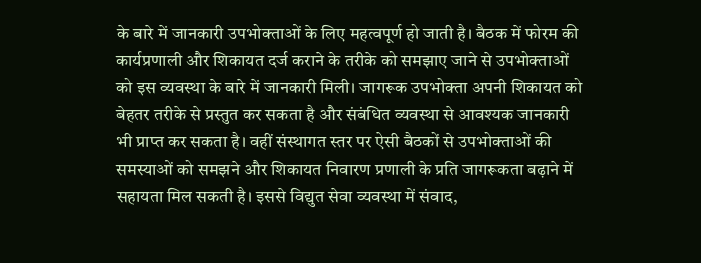के बारे में जानकारी उपभोक्ताओं के लिए महत्वपूर्ण हो जाती है। बैठक में फोरम की कार्यप्रणाली और शिकायत दर्ज कराने के तरीके को समझाए जाने से उपभोक्ताओं को इस व्यवस्था के बारे में जानकारी मिली। जागरूक उपभोक्ता अपनी शिकायत को बेहतर तरीके से प्रस्तुत कर सकता है और संबंधित व्यवस्था से आवश्यक जानकारी भी प्राप्त कर सकता है। वहीं संस्थागत स्तर पर ऐसी बैठकों से उपभोक्ताओं की समस्याओं को समझने और शिकायत निवारण प्रणाली के प्रति जागरूकता बढ़ाने में सहायता मिल सकती है। इससे विद्युत सेवा व्यवस्था में संवाद,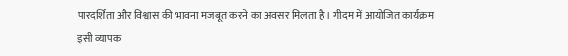पारदर्शिता और विश्वास की भावना मजबूत करने का अवसर मिलता है। गीदम में आयोजित कार्यक्रम इसी व्यापक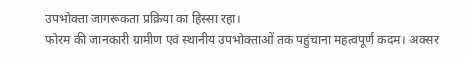उपभोक्ता जागरूकता प्रक्रिया का हिस्सा रहा।
फोरम की जानकारी ग्रामीण एवं स्थानीय उपभोक्ताओं तक पहुंचाना महत्वपूर्ण कदम। अक्सर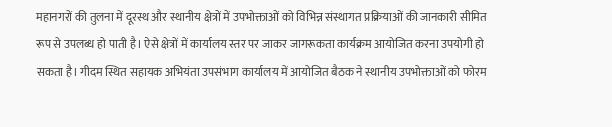महानगरों की तुलना में दूरस्थ और स्थानीय क्षेत्रों में उपभोक्ताओं को विभिन्न संस्थागत प्रक्रियाओं की जानकारी सीमित रूप से उपलब्ध हो पाती है। ऐसे क्षेत्रों में कार्यालय स्तर पर जाकर जागरूकता कार्यक्रम आयोजित करना उपयोगी हो सकता है। गीदम स्थित सहायक अभियंता उपसंभाग कार्यालय में आयोजित बैठक ने स्थानीय उपभोक्ताओं को फोरम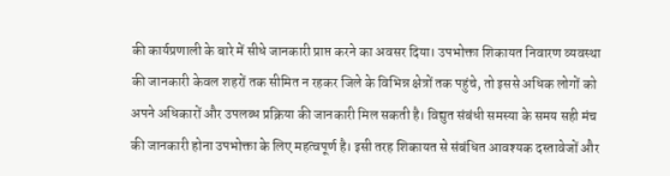की कार्यप्रणाली के बारे में सीधे जानकारी प्राप्त करने का अवसर दिया। उपभोक्ता शिकायत निवारण व्यवस्था की जानकारी केवल शहरों तक सीमित न रहकर जिले के विभिन्न क्षेत्रों तक पहुंचे, तो इससे अधिक लोगों को अपने अधिकारों और उपलब्ध प्रक्रिया की जानकारी मिल सकती है। विद्युत संबंधी समस्या के समय सही मंच की जानकारी होना उपभोक्ता के लिए महत्वपूर्ण है। इसी तरह शिकायत से संबंधित आवश्यक दस्तावेजों और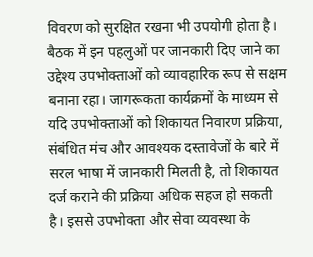विवरण को सुरक्षित रखना भी उपयोगी होता है। बैठक में इन पहलुओं पर जानकारी दिए जाने का उद्देश्य उपभोक्ताओं को व्यावहारिक रूप से सक्षम बनाना रहा। जागरूकता कार्यक्रमों के माध्यम से यदि उपभोक्ताओं को शिकायत निवारण प्रक्रिया, संबंधित मंच और आवश्यक दस्तावेजों के बारे में सरल भाषा में जानकारी मिलती है, तो शिकायत दर्ज कराने की प्रक्रिया अधिक सहज हो सकती है। इससे उपभोक्ता और सेवा व्यवस्था के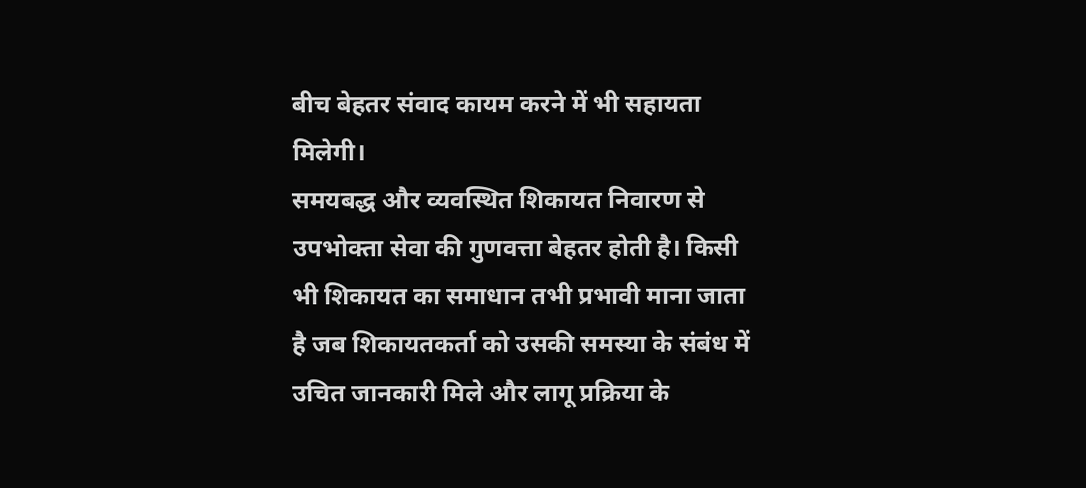बीच बेहतर संवाद कायम करने में भी सहायता मिलेगी।
समयबद्ध और व्यवस्थित शिकायत निवारण से उपभोक्ता सेवा की गुणवत्ता बेहतर होती है। किसी भी शिकायत का समाधान तभी प्रभावी माना जाता है जब शिकायतकर्ता को उसकी समस्या के संबंध में उचित जानकारी मिले और लागू प्रक्रिया के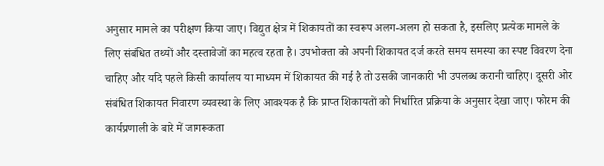अनुसार मामले का परीक्षण किया जाए। विद्युत क्षेत्र में शिकायतों का स्वरूप अलग-अलग हो सकता है, इसलिए प्रत्येक मामले के लिए संबंधित तथ्यों और दस्तावेजों का महत्व रहता है। उपभोक्ता को अपनी शिकायत दर्ज करते समय समस्या का स्पष्ट विवरण देना चाहिए और यदि पहले किसी कार्यालय या माध्यम में शिकायत की गई है तो उसकी जानकारी भी उपलब्ध करानी चाहिए। दूसरी ओर संबंधित शिकायत निवारण व्यवस्था के लिए आवश्यक है कि प्राप्त शिकायतों को निर्धारित प्रक्रिया के अनुसार देखा जाए। फोरम की कार्यप्रणाली के बारे में जागरूकता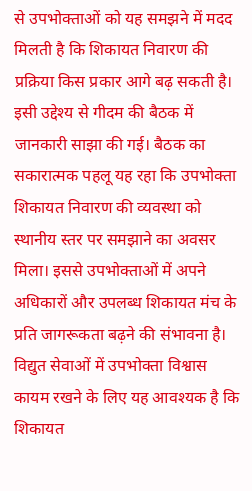से उपभोक्ताओं को यह समझने में मदद मिलती है कि शिकायत निवारण की प्रक्रिया किस प्रकार आगे बढ़ सकती है। इसी उद्देश्य से गीदम की बैठक में जानकारी साझा की गई। बैठक का सकारात्मक पहलू यह रहा कि उपभोक्ता शिकायत निवारण की व्यवस्था को स्थानीय स्तर पर समझाने का अवसर मिला। इससे उपभोक्ताओं में अपने अधिकारों और उपलब्ध शिकायत मंच के प्रति जागरूकता बढ़ने की संभावना है। विद्युत सेवाओं में उपभोक्ता विश्वास कायम रखने के लिए यह आवश्यक है कि शिकायत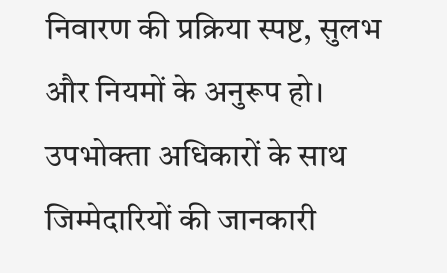निवारण की प्रक्रिया स्पष्ट, सुलभ और नियमों के अनुरूप हो।
उपभोक्ता अधिकारों के साथ जिम्मेदारियों की जानकारी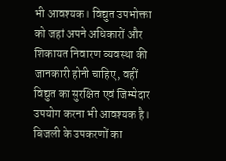भी आवश्यक। विद्युत उपभोक्ता को जहां अपने अधिकारों और शिकायत निवारण व्यवस्था की जानकारी होनी चाहिए, वहीं विद्युत का सुरक्षित एवं जिम्मेदार उपयोग करना भी आवश्यक है। बिजली के उपकरणों का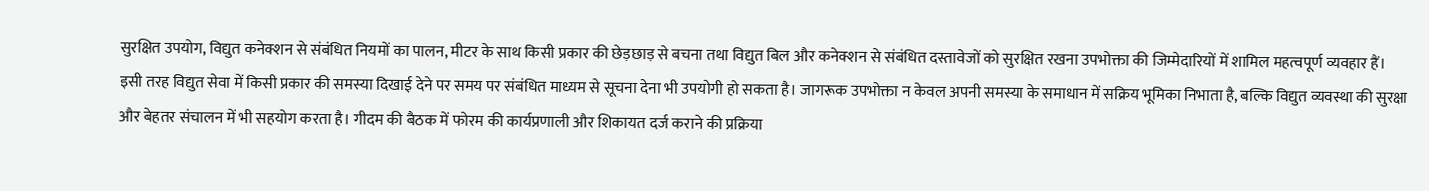सुरक्षित उपयोग, विद्युत कनेक्शन से संबंधित नियमों का पालन, मीटर के साथ किसी प्रकार की छेड़छाड़ से बचना तथा विद्युत बिल और कनेक्शन से संबंधित दस्तावेजों को सुरक्षित रखना उपभोक्ता की जिम्मेदारियों में शामिल महत्वपूर्ण व्यवहार हैं। इसी तरह विद्युत सेवा में किसी प्रकार की समस्या दिखाई देने पर समय पर संबंधित माध्यम से सूचना देना भी उपयोगी हो सकता है। जागरूक उपभोक्ता न केवल अपनी समस्या के समाधान में सक्रिय भूमिका निभाता है, बल्कि विद्युत व्यवस्था की सुरक्षा और बेहतर संचालन में भी सहयोग करता है। गीदम की बैठक में फोरम की कार्यप्रणाली और शिकायत दर्ज कराने की प्रक्रिया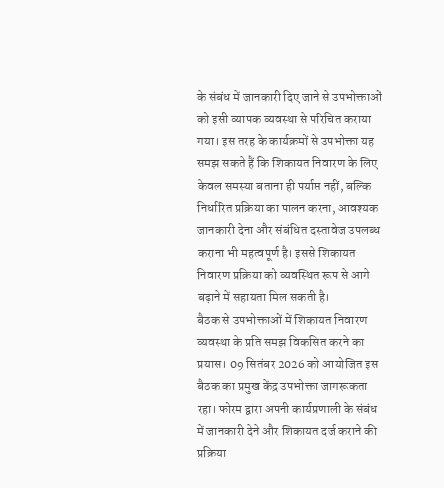के संबंध में जानकारी दिए जाने से उपभोक्ताओं को इसी व्यापक व्यवस्था से परिचित कराया गया। इस तरह के कार्यक्रमों से उपभोक्ता यह समझ सकते हैं कि शिकायत निवारण के लिए केवल समस्या बताना ही पर्याप्त नहीं, बल्कि निर्धारित प्रक्रिया का पालन करना, आवश्यक जानकारी देना और संबंधित दस्तावेज उपलब्ध कराना भी महत्वपूर्ण है। इससे शिकायत निवारण प्रक्रिया को व्यवस्थित रूप से आगे बढ़ाने में सहायता मिल सकती है।
बैठक से उपभोक्ताओं में शिकायत निवारण व्यवस्था के प्रति समझ विकसित करने का प्रयास। 09 सितंबर 2026 को आयोजित इस बैठक का प्रमुख केंद्र उपभोक्ता जागरूकता रहा। फोरम द्वारा अपनी कार्यप्रणाली के संबंध में जानकारी देने और शिकायत दर्ज कराने की प्रक्रिया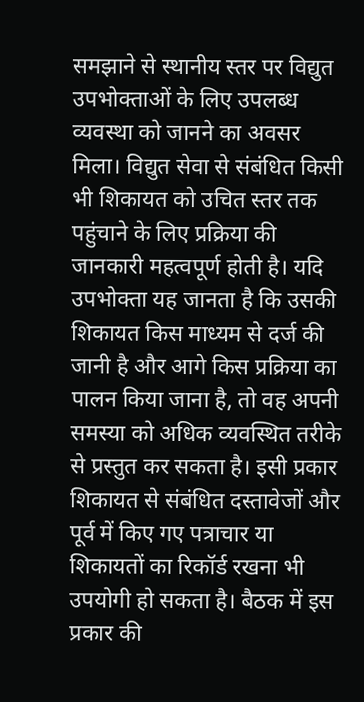समझाने से स्थानीय स्तर पर विद्युत उपभोक्ताओं के लिए उपलब्ध व्यवस्था को जानने का अवसर मिला। विद्युत सेवा से संबंधित किसी भी शिकायत को उचित स्तर तक पहुंचाने के लिए प्रक्रिया की जानकारी महत्वपूर्ण होती है। यदि उपभोक्ता यह जानता है कि उसकी शिकायत किस माध्यम से दर्ज की जानी है और आगे किस प्रक्रिया का पालन किया जाना है, तो वह अपनी समस्या को अधिक व्यवस्थित तरीके से प्रस्तुत कर सकता है। इसी प्रकार शिकायत से संबंधित दस्तावेजों और पूर्व में किए गए पत्राचार या शिकायतों का रिकॉर्ड रखना भी उपयोगी हो सकता है। बैठक में इस प्रकार की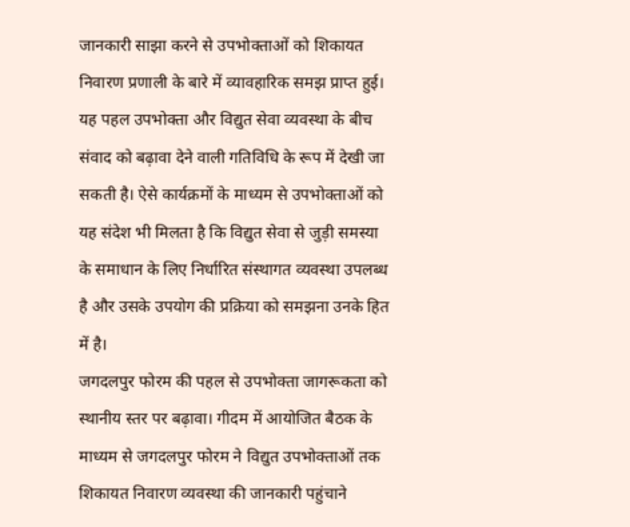जानकारी साझा करने से उपभोक्ताओं को शिकायत निवारण प्रणाली के बारे में व्यावहारिक समझ प्राप्त हुई। यह पहल उपभोक्ता और विद्युत सेवा व्यवस्था के बीच संवाद को बढ़ावा देने वाली गतिविधि के रूप में देखी जा सकती है। ऐसे कार्यक्रमों के माध्यम से उपभोक्ताओं को यह संदेश भी मिलता है कि विद्युत सेवा से जुड़ी समस्या के समाधान के लिए निर्धारित संस्थागत व्यवस्था उपलब्ध है और उसके उपयोग की प्रक्रिया को समझना उनके हित में है।
जगदलपुर फोरम की पहल से उपभोक्ता जागरूकता को स्थानीय स्तर पर बढ़ावा। गीदम में आयोजित बैठक के माध्यम से जगदलपुर फोरम ने विद्युत उपभोक्ताओं तक शिकायत निवारण व्यवस्था की जानकारी पहुंचाने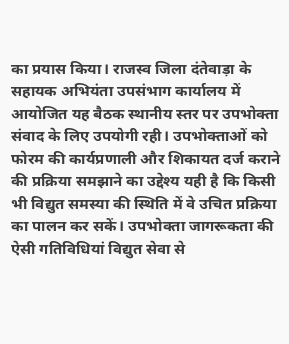का प्रयास किया। राजस्व जिला दंतेवाड़ा के सहायक अभियंता उपसंभाग कार्यालय में आयोजित यह बैठक स्थानीय स्तर पर उपभोक्ता संवाद के लिए उपयोगी रही। उपभोक्ताओं को फोरम की कार्यप्रणाली और शिकायत दर्ज कराने की प्रक्रिया समझाने का उद्देश्य यही है कि किसी भी विद्युत समस्या की स्थिति में वे उचित प्रक्रिया का पालन कर सकें। उपभोक्ता जागरूकता की ऐसी गतिविधियां विद्युत सेवा से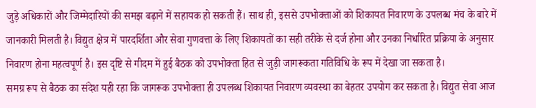जुड़े अधिकारों और जिम्मेदारियों की समझ बढ़ाने में सहायक हो सकती हैं। साथ ही, इससे उपभोक्ताओं को शिकायत निवारण के उपलब्ध मंच के बारे में जानकारी मिलती है। विद्युत क्षेत्र में पारदर्शिता और सेवा गुणवत्ता के लिए शिकायतों का सही तरीके से दर्ज होना और उनका निर्धारित प्रक्रिया के अनुसार निवारण होना महत्वपूर्ण है। इस दृष्टि से गीदम में हुई बैठक को उपभोक्ता हित से जुड़ी जागरूकता गतिविधि के रूप में देखा जा सकता है।
समग्र रूप से बैठक का संदेश यही रहा कि जागरूक उपभोक्ता ही उपलब्ध शिकायत निवारण व्यवस्था का बेहतर उपयोग कर सकता है। विद्युत सेवा आज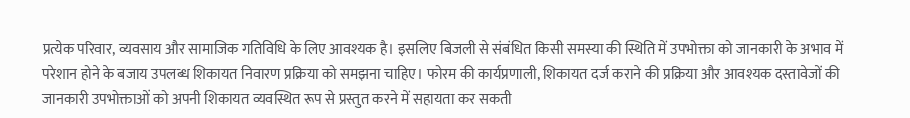प्रत्येक परिवार, व्यवसाय और सामाजिक गतिविधि के लिए आवश्यक है। इसलिए बिजली से संबंधित किसी समस्या की स्थिति में उपभोक्ता को जानकारी के अभाव में परेशान होने के बजाय उपलब्ध शिकायत निवारण प्रक्रिया को समझना चाहिए। फोरम की कार्यप्रणाली, शिकायत दर्ज कराने की प्रक्रिया और आवश्यक दस्तावेजों की जानकारी उपभोक्ताओं को अपनी शिकायत व्यवस्थित रूप से प्रस्तुत करने में सहायता कर सकती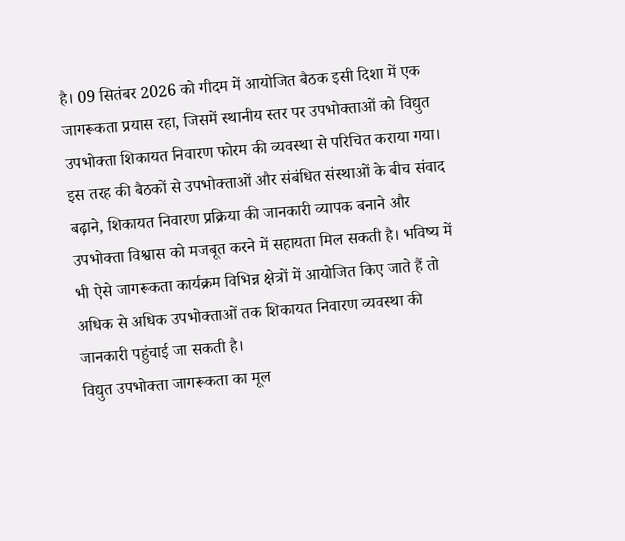है। 09 सितंबर 2026 को गीदम में आयोजित बैठक इसी दिशा में एक जागरूकता प्रयास रहा, जिसमें स्थानीय स्तर पर उपभोक्ताओं को विद्युत उपभोक्ता शिकायत निवारण फोरम की व्यवस्था से परिचित कराया गया। इस तरह की बैठकों से उपभोक्ताओं और संबंधित संस्थाओं के बीच संवाद बढ़ाने, शिकायत निवारण प्रक्रिया की जानकारी व्यापक बनाने और उपभोक्ता विश्वास को मजबूत करने में सहायता मिल सकती है। भविष्य में भी ऐसे जागरूकता कार्यक्रम विभिन्न क्षेत्रों में आयोजित किए जाते हैं तो अधिक से अधिक उपभोक्ताओं तक शिकायत निवारण व्यवस्था की जानकारी पहुंचाई जा सकती है।
विद्युत उपभोक्ता जागरूकता का मूल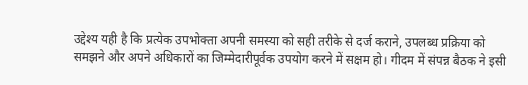उद्देश्य यही है कि प्रत्येक उपभोक्ता अपनी समस्या को सही तरीके से दर्ज कराने, उपलब्ध प्रक्रिया को समझने और अपने अधिकारों का जिम्मेदारीपूर्वक उपयोग करने में सक्षम हो। गीदम में संपन्न बैठक ने इसी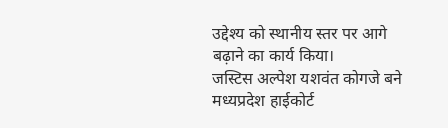उद्देश्य को स्थानीय स्तर पर आगे बढ़ाने का कार्य किया।
जस्टिस अल्पेश यशवंत कोगजे बने मध्यप्रदेश हाईकोर्ट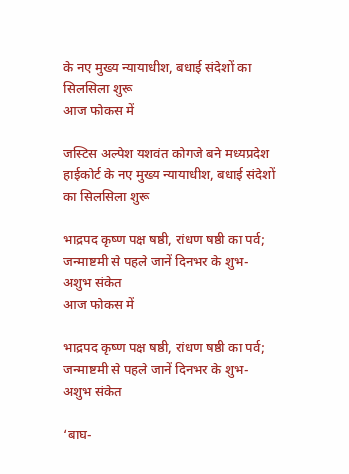के नए मुख्य न्यायाधीश, बधाई संदेशों का सिलसिला शुरू
आज फोकस में

जस्टिस अल्पेश यशवंत कोगजे बने मध्यप्रदेश हाईकोर्ट के नए मुख्य न्यायाधीश, बधाई संदेशों का सिलसिला शुरू

भाद्रपद कृष्ण पक्ष षष्ठी, रांधण षष्ठी का पर्व; जन्माष्टमी से पहले जानें दिनभर के शुभ-अशुभ संकेत
आज फोकस में

भाद्रपद कृष्ण पक्ष षष्ठी, रांधण षष्ठी का पर्व; जन्माष्टमी से पहले जानें दिनभर के शुभ-अशुभ संकेत

‘बाघ-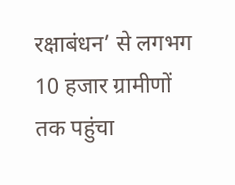रक्षाबंधन’ से लगभग 10 हजार ग्रामीणों तक पहुंचा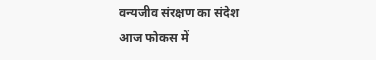वन्यजीव संरक्षण का संदेश
आज फोकस में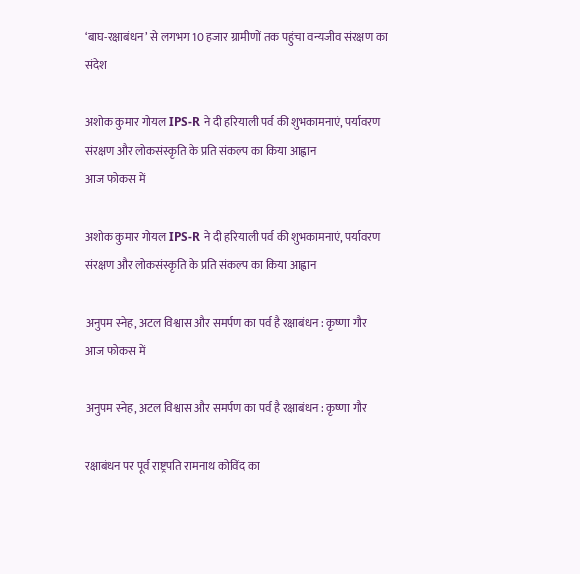‘बाघ-रक्षाबंधन’ से लगभग 10 हजार ग्रामीणों तक पहुंचा वन्यजीव संरक्षण का संदेश

अशोक कुमार गोयल IPS-R ने दी हरियाली पर्व की शुभकामनाएं, पर्यावरण संरक्षण और लोकसंस्कृति के प्रति संकल्प का किया आह्वान
आज फोकस में

अशोक कुमार गोयल IPS-R ने दी हरियाली पर्व की शुभकामनाएं, पर्यावरण संरक्षण और लोकसंस्कृति के प्रति संकल्प का किया आह्वान

अनुपम स्नेह, अटल विश्वास और समर्पण का पर्व है रक्षाबंधन : कृष्णा गौर
आज फोकस में

अनुपम स्नेह, अटल विश्वास और समर्पण का पर्व है रक्षाबंधन : कृष्णा गौर

रक्षाबंधन पर पूर्व राष्ट्रपति रामनाथ कोविंद का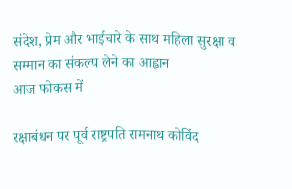संदेश, प्रेम और भाईचारे के साथ महिला सुरक्षा व सम्मान का संकल्प लेने का आह्वान
आज फोकस में

रक्षाबंधन पर पूर्व राष्ट्रपति रामनाथ कोविंद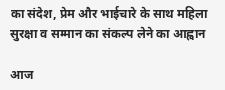का संदेश, प्रेम और भाईचारे के साथ महिला सुरक्षा व सम्मान का संकल्प लेने का आह्वान

आज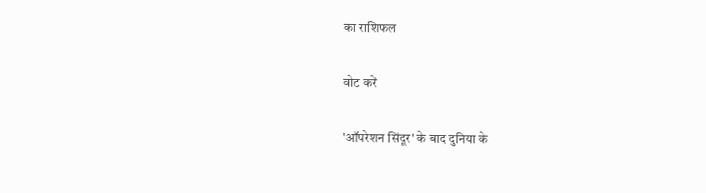का राशिफल

वोट करें

'ऑपरेशन सिंदूर' के बाद दुनिया के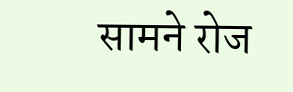सामने रोज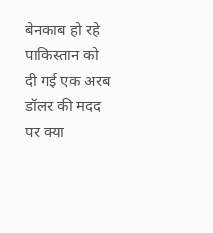बेनकाब हो रहे पाकिस्तान को दी गई एक अरब डॉलर की मदद पर क्या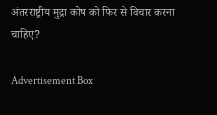अंतरराष्ट्रीय मुद्रा कोष को फिर से विचार करना चाहिए?

Advertisement Box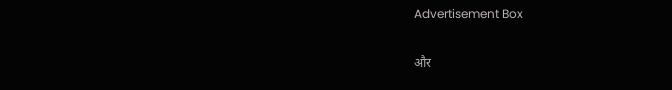Advertisement Box

और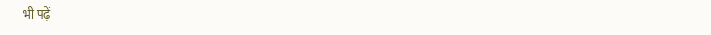भी पढ़ें